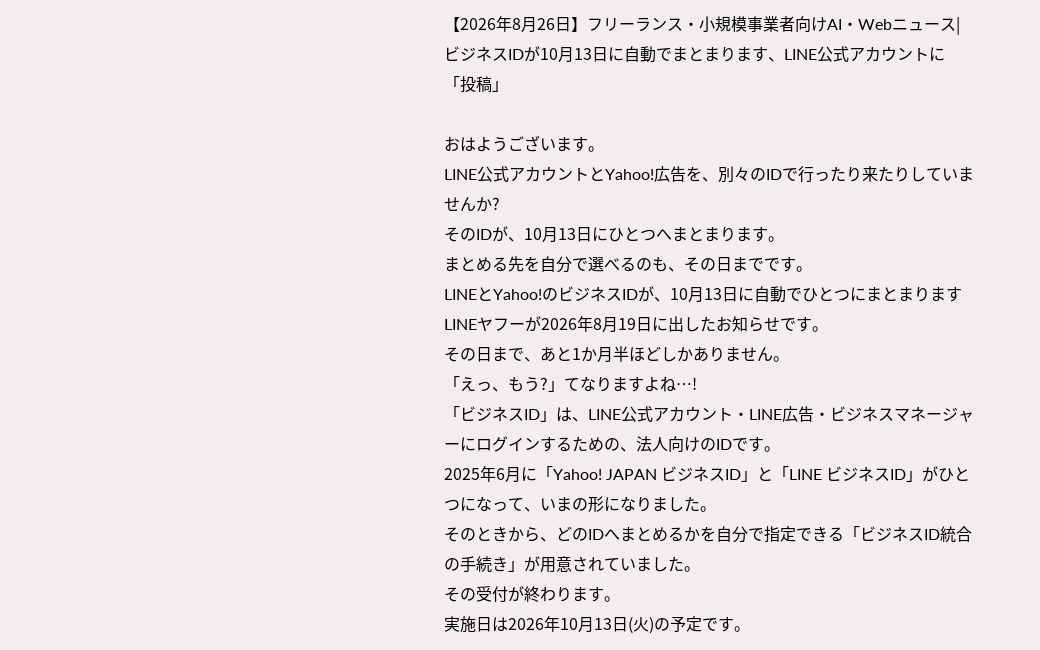【2026年8月26日】フリーランス・小規模事業者向けAI・Webニュース|ビジネスIDが10月13日に自動でまとまります、LINE公式アカウントに「投稿」

おはようございます。
LINE公式アカウントとYahoo!広告を、別々のIDで行ったり来たりしていませんか?
そのIDが、10月13日にひとつへまとまります。
まとめる先を自分で選べるのも、その日までです。
LINEとYahoo!のビジネスIDが、10月13日に自動でひとつにまとまります
LINEヤフーが2026年8月19日に出したお知らせです。
その日まで、あと1か月半ほどしかありません。
「えっ、もう?」てなりますよね…!
「ビジネスID」は、LINE公式アカウント・LINE広告・ビジネスマネージャーにログインするための、法人向けのIDです。
2025年6月に「Yahoo! JAPAN ビジネスID」と「LINE ビジネスID」がひとつになって、いまの形になりました。
そのときから、どのIDへまとめるかを自分で指定できる「ビジネスID統合の手続き」が用意されていました。
その受付が終わります。
実施日は2026年10月13日(火)の予定です。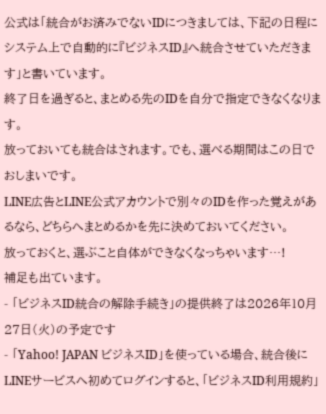公式は「統合がお済みでないIDにつきましては、下記の日程にシステム上で自動的に『ビジネスID』へ統合させていただきます」と書いています。
終了日を過ぎると、まとめる先のIDを自分で指定できなくなります。
放っておいても統合はされます。でも、選べる期間はこの日でおしまいです。
LINE広告とLINE公式アカウントで別々のIDを作った覚えがあるなら、どちらへまとめるかを先に決めておいてください。
放っておくと、選ぶこと自体ができなくなっちゃいます…!
補足も出ています。
- 「ビジネスID統合の解除手続き」の提供終了は2026年10月27日(火)の予定です
- 「Yahoo! JAPAN ビジネスID」を使っている場合、統合後にLINEサービスへ初めてログインすると、「ビジネスID利用規約」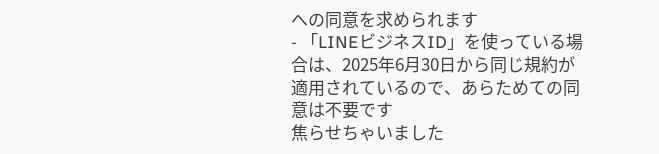への同意を求められます
- 「LINEビジネスID」を使っている場合は、2025年6月30日から同じ規約が適用されているので、あらためての同意は不要です
焦らせちゃいました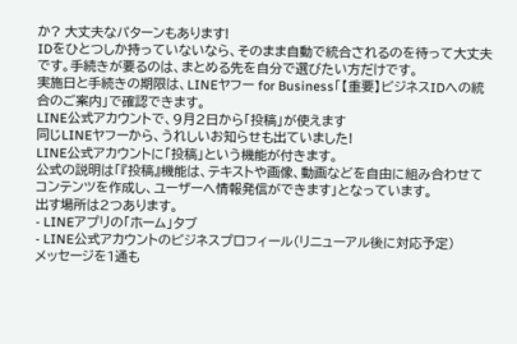か? 大丈夫なパターンもあります!
IDをひとつしか持っていないなら、そのまま自動で統合されるのを待って大丈夫です。手続きが要るのは、まとめる先を自分で選びたい方だけです。
実施日と手続きの期限は、LINEヤフー for Business「【重要】ビジネスIDへの統合のご案内」で確認できます。
LINE公式アカウントで、9月2日から「投稿」が使えます
同じLINEヤフーから、うれしいお知らせも出ていました!
LINE公式アカウントに「投稿」という機能が付きます。
公式の説明は「『投稿』機能は、テキストや画像、動画などを自由に組み合わせてコンテンツを作成し、ユーザーへ情報発信ができます」となっています。
出す場所は2つあります。
- LINEアプリの「ホーム」タブ
- LINE公式アカウントのビジネスプロフィール(リニューアル後に対応予定)
メッセージを1通も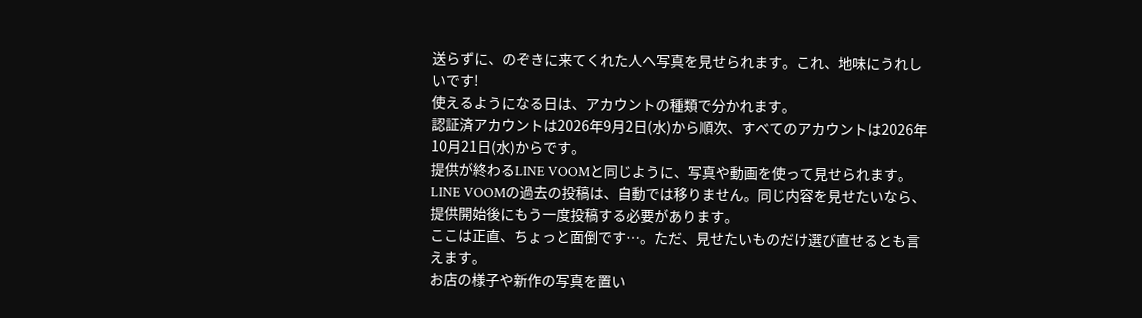送らずに、のぞきに来てくれた人へ写真を見せられます。これ、地味にうれしいです!
使えるようになる日は、アカウントの種類で分かれます。
認証済アカウントは2026年9月2日(水)から順次、すべてのアカウントは2026年10月21日(水)からです。
提供が終わるLINE VOOMと同じように、写真や動画を使って見せられます。
LINE VOOMの過去の投稿は、自動では移りません。同じ内容を見せたいなら、提供開始後にもう一度投稿する必要があります。
ここは正直、ちょっと面倒です…。ただ、見せたいものだけ選び直せるとも言えます。
お店の様子や新作の写真を置い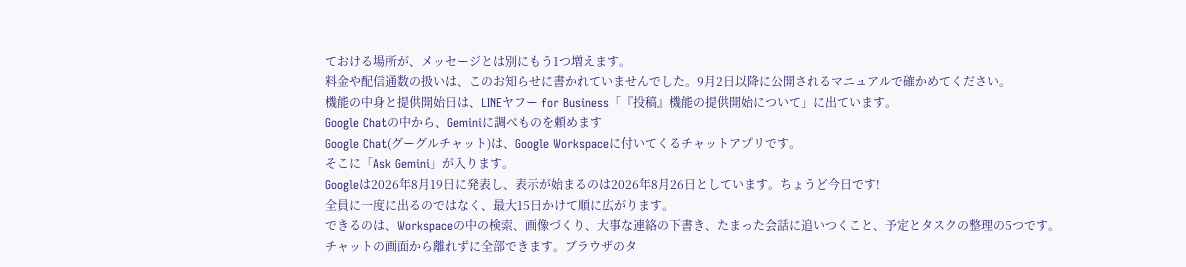ておける場所が、メッセージとは別にもう1つ増えます。
料金や配信通数の扱いは、このお知らせに書かれていませんでした。9月2日以降に公開されるマニュアルで確かめてください。
機能の中身と提供開始日は、LINEヤフー for Business「『投稿』機能の提供開始について」に出ています。
Google Chatの中から、Geminiに調べものを頼めます
Google Chat(グーグルチャット)は、Google Workspaceに付いてくるチャットアプリです。
そこに「Ask Gemini」が入ります。
Googleは2026年8月19日に発表し、表示が始まるのは2026年8月26日としています。ちょうど今日です!
全員に一度に出るのではなく、最大15日かけて順に広がります。
できるのは、Workspaceの中の検索、画像づくり、大事な連絡の下書き、たまった会話に追いつくこと、予定とタスクの整理の5つです。
チャットの画面から離れずに全部できます。ブラウザのタ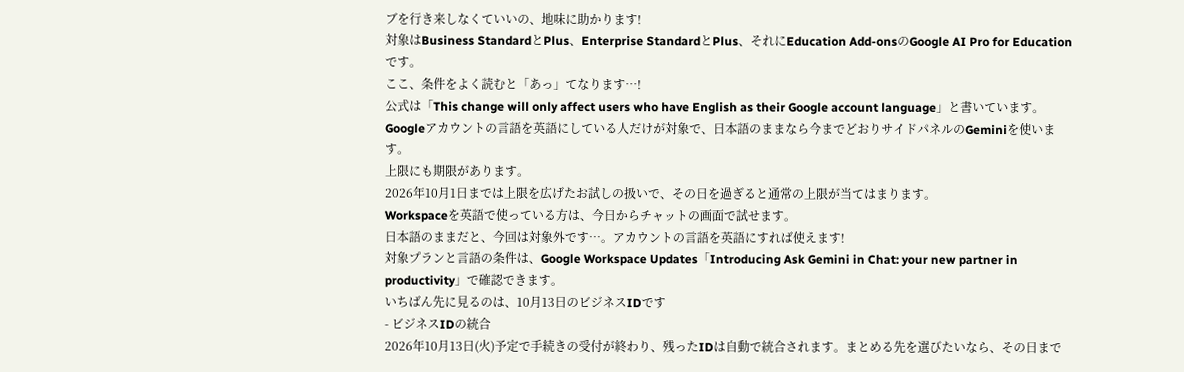ブを行き来しなくていいの、地味に助かります!
対象はBusiness StandardとPlus、Enterprise StandardとPlus、それにEducation Add-onsのGoogle AI Pro for Educationです。
ここ、条件をよく読むと「あっ」てなります…!
公式は「This change will only affect users who have English as their Google account language」と書いています。Googleアカウントの言語を英語にしている人だけが対象で、日本語のままなら今までどおりサイドパネルのGeminiを使います。
上限にも期限があります。
2026年10月1日までは上限を広げたお試しの扱いで、その日を過ぎると通常の上限が当てはまります。
Workspaceを英語で使っている方は、今日からチャットの画面で試せます。
日本語のままだと、今回は対象外です…。アカウントの言語を英語にすれば使えます!
対象プランと言語の条件は、Google Workspace Updates「Introducing Ask Gemini in Chat: your new partner in productivity」で確認できます。
いちばん先に見るのは、10月13日のビジネスIDです
- ビジネスIDの統合
2026年10月13日(火)予定で手続きの受付が終わり、残ったIDは自動で統合されます。まとめる先を選びたいなら、その日まで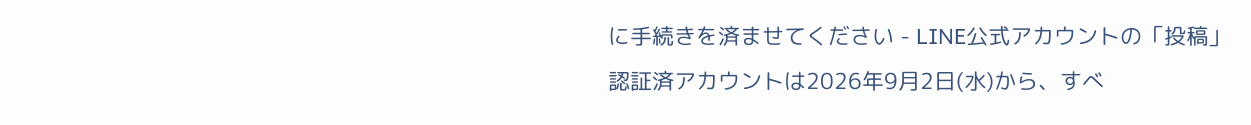に手続きを済ませてください - LINE公式アカウントの「投稿」
認証済アカウントは2026年9月2日(水)から、すべ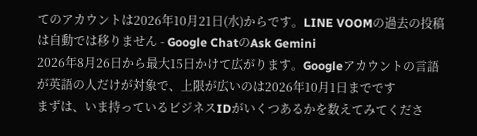てのアカウントは2026年10月21日(水)からです。LINE VOOMの過去の投稿は自動では移りません - Google ChatのAsk Gemini
2026年8月26日から最大15日かけて広がります。Googleアカウントの言語が英語の人だけが対象で、上限が広いのは2026年10月1日までです
まずは、いま持っているビジネスIDがいくつあるかを数えてみてくださ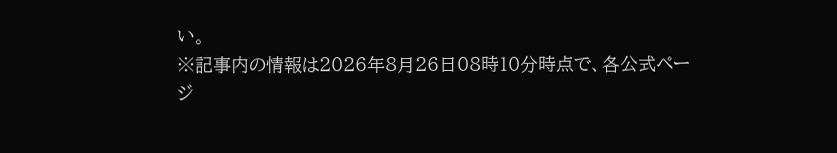い。
※記事内の情報は2026年8月26日08時10分時点で、各公式ページ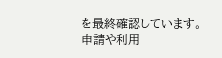を最終確認しています。
申請や利用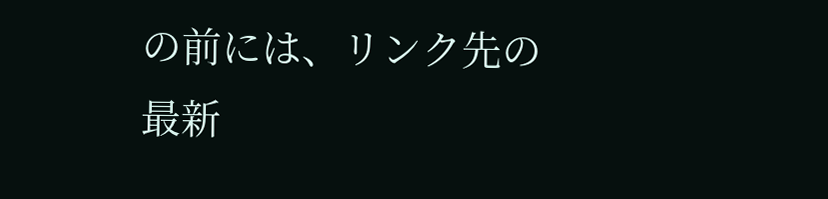の前には、リンク先の最新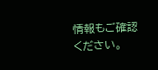情報もご確認ください。